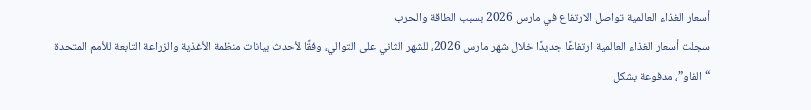أسعار الغذاء العالمية تواصل الارتفاع في مارس 2026 بسبب الطاقة والحرب
سجلت أسعار الغذاء العالمية ارتفاعًا جديدًا خلال شهر مارس 2026، للشهر الثاني على التوالي، وفقًا لأحدث بيانات منظمة الأغذية والزراعة التابعة للأمم المتحدة “الفاو”، مدفوعة بشكل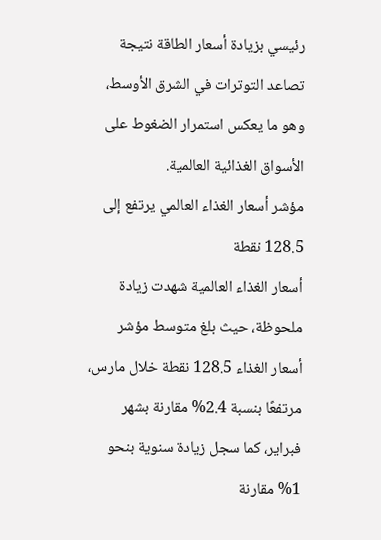رئيسي بزيادة أسعار الطاقة نتيجة تصاعد التوترات في الشرق الأوسط، وهو ما يعكس استمرار الضغوط على الأسواق الغذائية العالمية.
مؤشر أسعار الغذاء العالمي يرتفع إلى 128.5 نقطة
أسعار الغذاء العالمية شهدت زيادة ملحوظة، حيث بلغ متوسط مؤشر أسعار الغذاء 128.5 نقطة خلال مارس، مرتفعًا بنسبة 2.4% مقارنة بشهر فبراير، كما سجل زيادة سنوية بنحو 1% مقارنة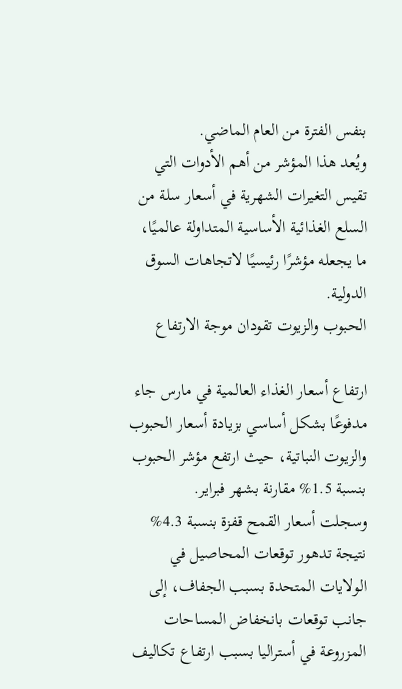بنفس الفترة من العام الماضي.
ويُعد هذا المؤشر من أهم الأدوات التي تقيس التغيرات الشهرية في أسعار سلة من السلع الغذائية الأساسية المتداولة عالميًا، ما يجعله مؤشرًا رئيسيًا لاتجاهات السوق الدولية.
الحبوب والزيوت تقودان موجة الارتفاع

ارتفاع أسعار الغذاء العالمية في مارس جاء مدفوعًا بشكل أساسي بزيادة أسعار الحبوب والزيوت النباتية، حيث ارتفع مؤشر الحبوب بنسبة 1.5% مقارنة بشهر فبراير.
وسجلت أسعار القمح قفزة بنسبة 4.3% نتيجة تدهور توقعات المحاصيل في الولايات المتحدة بسبب الجفاف، إلى جانب توقعات بانخفاض المساحات المزروعة في أستراليا بسبب ارتفاع تكاليف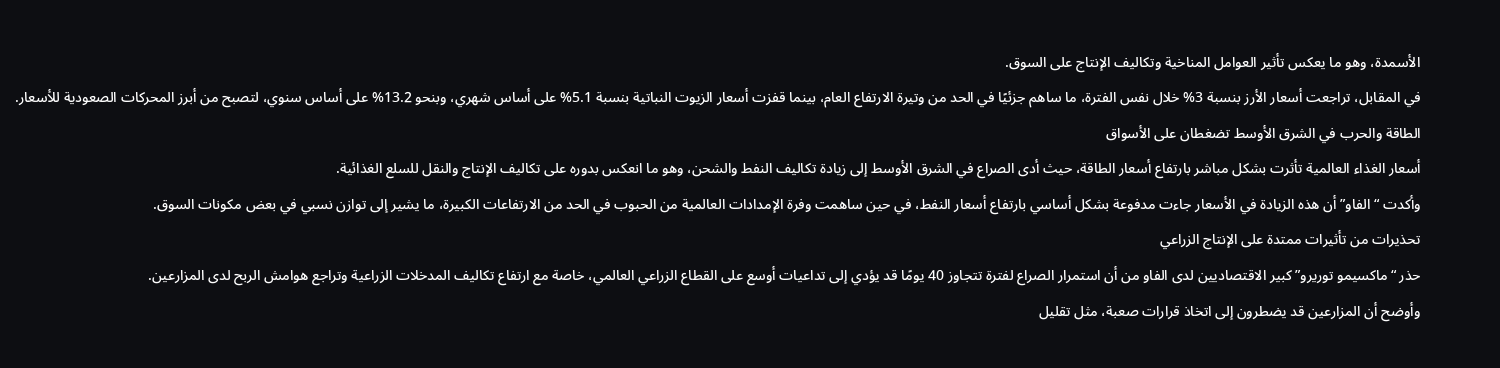الأسمدة، وهو ما يعكس تأثير العوامل المناخية وتكاليف الإنتاج على السوق.
في المقابل، تراجعت أسعار الأرز بنسبة 3% خلال نفس الفترة، ما ساهم جزئيًا في الحد من وتيرة الارتفاع العام، بينما قفزت أسعار الزيوت النباتية بنسبة 5.1% على أساس شهري، وبنحو 13.2% على أساس سنوي، لتصبح من أبرز المحركات الصعودية للأسعار.
الطاقة والحرب في الشرق الأوسط تضغطان على الأسواق
أسعار الغذاء العالمية تأثرت بشكل مباشر بارتفاع أسعار الطاقة، حيث أدى الصراع في الشرق الأوسط إلى زيادة تكاليف النفط والشحن، وهو ما انعكس بدوره على تكاليف الإنتاج والنقل للسلع الغذائية.
وأكدت “الفاو” أن هذه الزيادة في الأسعار جاءت مدفوعة بشكل أساسي بارتفاع أسعار النفط، في حين ساهمت وفرة الإمدادات العالمية من الحبوب في الحد من الارتفاعات الكبيرة، ما يشير إلى توازن نسبي في بعض مكونات السوق.
تحذيرات من تأثيرات ممتدة على الإنتاج الزراعي
حذر “ماكسيمو توريرو” كبير الاقتصاديين لدى الفاو من أن استمرار الصراع لفترة تتجاوز 40 يومًا قد يؤدي إلى تداعيات أوسع على القطاع الزراعي العالمي، خاصة مع ارتفاع تكاليف المدخلات الزراعية وتراجع هوامش الربح لدى المزارعين.
وأوضح أن المزارعين قد يضطرون إلى اتخاذ قرارات صعبة، مثل تقليل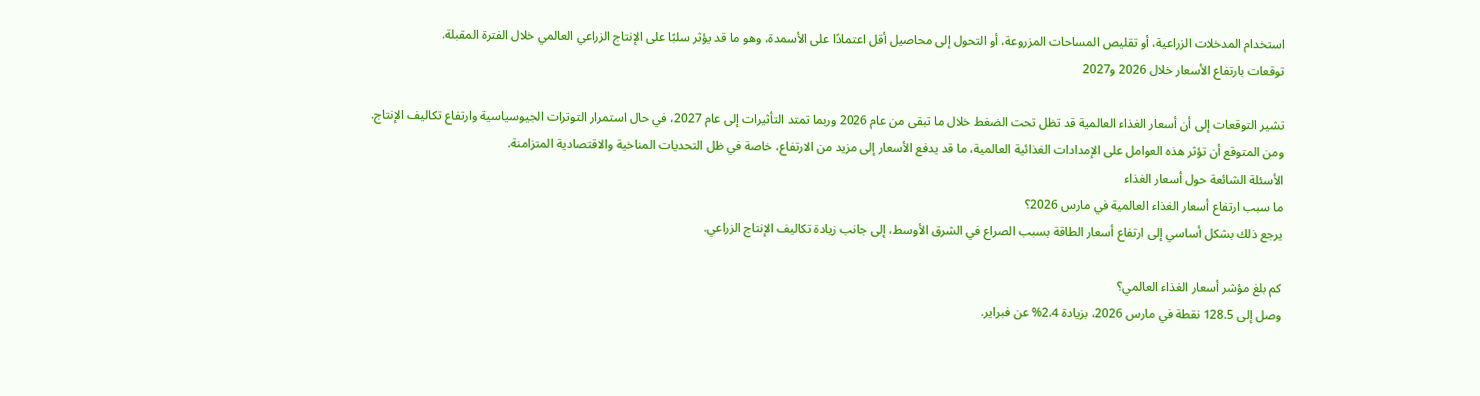استخدام المدخلات الزراعية، أو تقليص المساحات المزروعة، أو التحول إلى محاصيل أقل اعتمادًا على الأسمدة، وهو ما قد يؤثر سلبًا على الإنتاج الزراعي العالمي خلال الفترة المقبلة.
توقعات بارتفاع الأسعار خلال 2026 و2027

تشير التوقعات إلى أن أسعار الغذاء العالمية قد تظل تحت الضغط خلال ما تبقى من عام 2026 وربما تمتد التأثيرات إلى عام 2027، في حال استمرار التوترات الجيوسياسية وارتفاع تكاليف الإنتاج.
ومن المتوقع أن تؤثر هذه العوامل على الإمدادات الغذائية العالمية، ما قد يدفع الأسعار إلى مزيد من الارتفاع، خاصة في ظل التحديات المناخية والاقتصادية المتزامنة.
الأسئلة الشائعة حول أسعار الغذاء
ما سبب ارتفاع أسعار الغذاء العالمية في مارس 2026؟
يرجع ذلك بشكل أساسي إلى ارتفاع أسعار الطاقة بسبب الصراع في الشرق الأوسط، إلى جانب زيادة تكاليف الإنتاج الزراعي.

كم بلغ مؤشر أسعار الغذاء العالمي؟
وصل إلى 128.5 نقطة في مارس 2026، بزيادة 2.4% عن فبراير.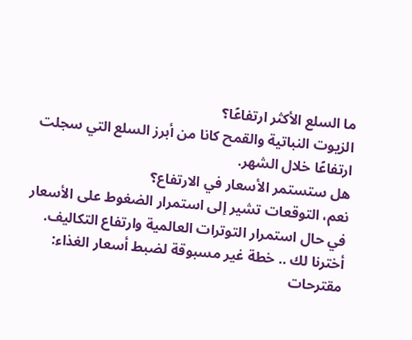ما السلع الأكثر ارتفاعًا؟
الزيوت النباتية والقمح كانا من أبرز السلع التي سجلت ارتفاعًا خلال الشهر.
هل ستستمر الأسعار في الارتفاع؟
نعم، التوقعات تشير إلى استمرار الضغوط على الأسعار في حال استمرار التوترات العالمية وارتفاع التكاليف.
أخترنا لك .. خطة غير مسبوقة لضبط أسعار الغذاء: مقترحات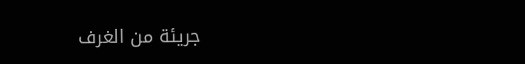جريئة من الغرف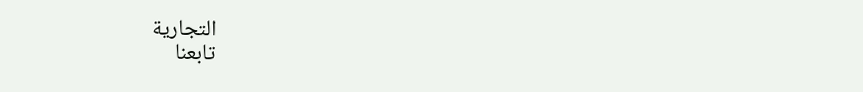التجارية
تابعنا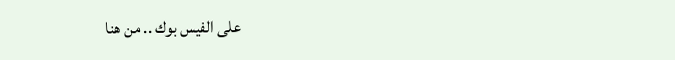على الفيس بوك .. من هنا